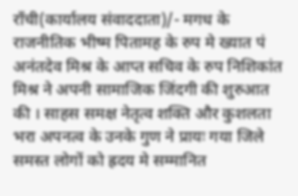रॉंची(कार्यालय संवाददाता)/- मगध के राजनीतिक भीष्म पितामह के रुप मे ख्यात पं अनंतदेव मिश्र के आप्त सचिव के रुप निशिकांत मिश्र ने अपनी सामाजिक जिंदगी की शुरुआत की । साहस समक्ष नेतृत्व शक्ति और कुशलता भरा अपनत्व के उनके गुण ने प्रायः गया जिले समस्त लोगों को ह्रदय मे सम्मानित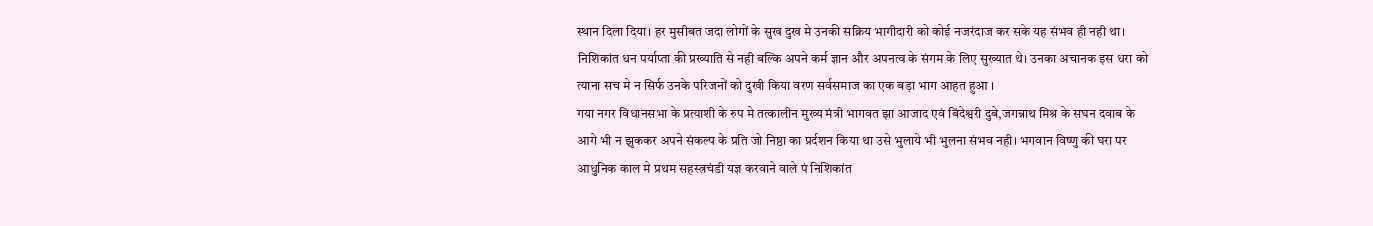स्थान दिला दिया। हर मुसीबत जदा लोगों के सुख दुख मे उनकी सक्रिय भागीदारी को कोई नजरंदाज कर सके यह संभव ही नही था। निशिकांत धन पर्याप्ता की प्रख्याति से नही बल्कि अपने कर्म ज्ञान और अपनत्व के संगम के लिए सुख्यात थे। उनका अचानक इस धरा को त्याना सच मे न सिर्फ उनके परिजनों को दुखी किया वरण सर्वसमाज का एक बड़ा भाग आहत हुआ ।
गया नगर विधानसभा के प्रत्याशी के रुप मे तत्कालीन मुख्य मंत्री भागवत झा आजाद एवं बिंदेश्वरी दुबे,जगन्नाथ मिश्र के सघन दवाब के आगे भी न झुककर अपने संकल्प के प्रति जो निष्ठा का प्रर्दशन किया था उसे भुलाये भी भुलना संभव नही। भगवान विष्णु की घरा पर आधुनिक काल मे प्रथम सहस्त्रचंडी यज्ञ करवाने वाले पं निशिकांत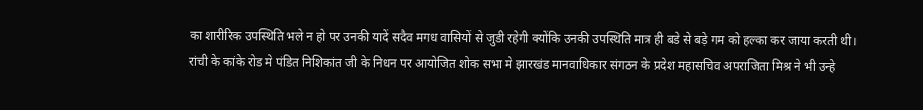का शारीरिक उपस्थिति भले न हो पर उनकी यादें सदैव मगध वासियों से जुडी रहेगी क्योंकि उनकी उपस्थिति मात्र ही बडे से बड़े गम को हल्का कर जाया करती थी।
रांची के कांके रोड मे पंडित निशिकांत जी के निधन पर आयोजित शोक सभा मे झारखंड मानवाधिकार संगठन के प्रदेश महासचिव अपराजिता मिश्र ने भी उन्हे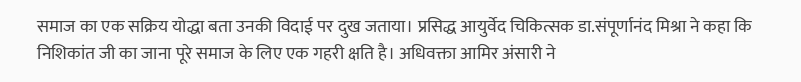समाज का एक सक्रिय योद्धा बता उनकी विदाई पर दुख जताया। प्रसिद्ध आयुर्वेद चिकित्सक डा.संपूर्णानंद मिश्रा ने कहा कि निशिकांत जी का जाना पूरे समाज के लिए एक गहरी क्षति है। अधिवक्ता आमिर अंसारी ने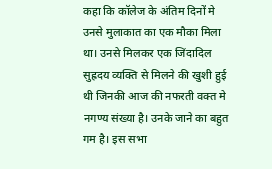कहा कि कॉलेज के अंतिम दिनों मे उनसे मुलाकात का एक मौका मिला था। उनसे मिलकर एक जिंदादिल सुह्रदय व्यक्ति से मिलने की खुशी हुई थी जिनकी आज की नफरती वक्त मे नगण्य संख्या है। उनके जाने का बहुत गम है। इस सभा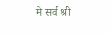मे सर्व श्री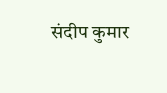संदीप कुमार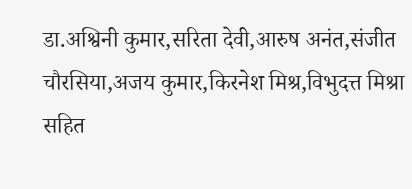डा.अश्विनी कुमार,सरिता देवी,आरुष अनंत,संजीत चौरसिया,अजय कुमार,किरनेश मिश्र,विभुदत्त मिश्रा सहित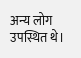अन्य लोग उपस्थित थे।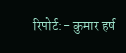रिपोर्ट:- कुमार हर्ष